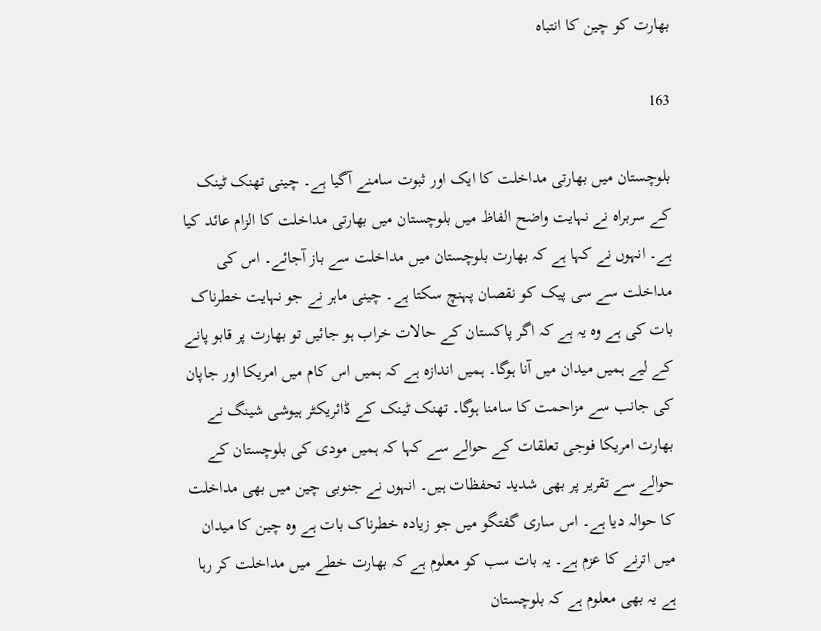بھارت کو چین کا انتباہ

163

بلوچستان میں بھارتی مداخلت کا ایک اور ثبوت سامنے آگیا ہے۔ چینی تھنک ٹینک کے سربراہ نے نہایت واضح الفاظ میں بلوچستان میں بھارتی مداخلت کا الزام عائد کیا ہے۔ انہوں نے کہا ہے کہ بھارت بلوچستان میں مداخلت سے باز آجائے۔ اس کی مداخلت سے سی پیک کو نقصان پہنچ سکتا ہے۔ چینی ماہر نے جو نہایت خطرناک بات کی ہے وہ یہ ہے کہ اگر پاکستان کے حالات خراب ہو جائیں تو بھارت پر قابو پانے کے لیے ہمیں میدان میں آنا ہوگا۔ ہمیں اندازہ ہے کہ ہمیں اس کام میں امریکا اور جاپان کی جانب سے مزاحمت کا سامنا ہوگا۔ تھنک ٹینک کے ڈائریکٹر ہیوشی شینگ نے بھارت امریکا فوجی تعلقات کے حوالے سے کہا کہ ہمیں مودی کی بلوچستان کے حوالے سے تقریر پر بھی شدید تحفظات ہیں۔ انہوں نے جنوبی چین میں بھی مداخلت کا حوالہ دیا ہے۔ اس ساری گفتگو میں جو زیادہ خطرناک بات ہے وہ چین کا میدان میں اترنے کا عزم ہے۔ یہ بات سب کو معلوم ہے کہ بھارت خطے میں مداخلت کر رہا ہے یہ بھی معلوم ہے کہ بلوچستان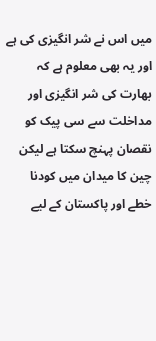میں اس نے شر انگیزی کی ہے اور یہ بھی معلوم ہے کہ بھارت کی شر انگیزی اور مداخلت سے سی پیک کو نقصان پہنچ سکتا ہے لیکن چین کا میدان میں کودنا خطے اور پاکستان کے لیے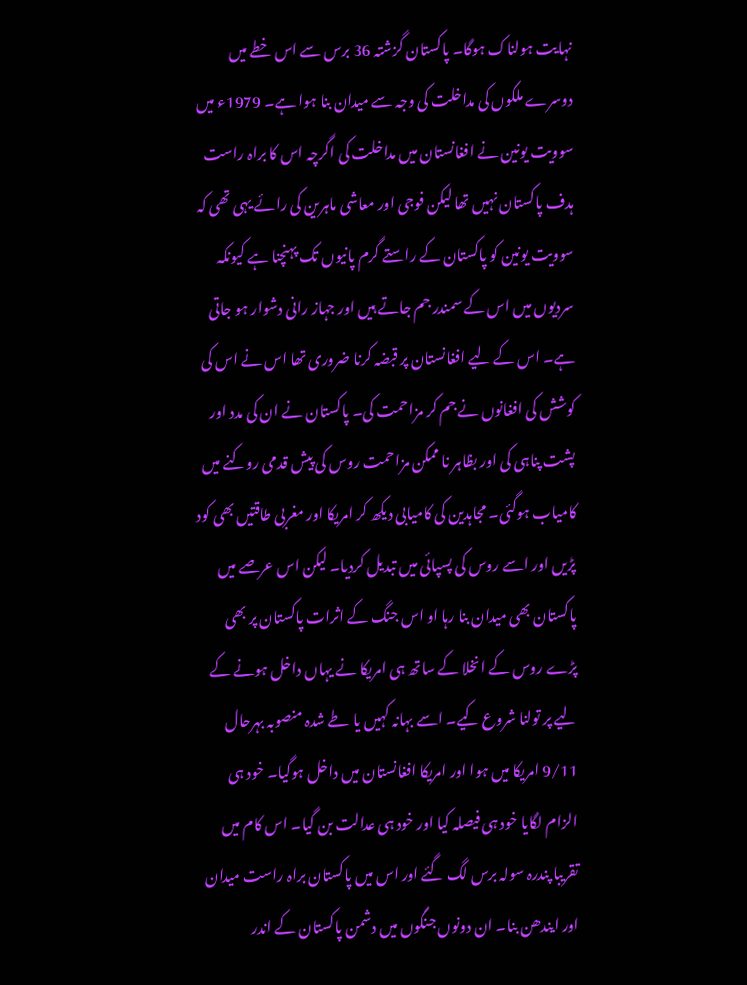نہایت ہولناک ہوگا۔ پاکستان گزشتہ 36 برس سے اس خطے میں دوسرے ملکوں کی مداخلت کی وجہ سے میدان بنا ہوا ہے۔ 1979ء میں سوویت یونین نے افغانستان میں مداخلت کی اگرچہ اس کا براہ راست ہدف پاکستان نہیں تھا لیکن فوجی اور معاشی ماہرین کی رائے یہی تھی کہ سوویت یونین کو پاکستان کے راستے گرم پانیوں تک پہنچنا ہے کیونکہ سردیوں میں اس کے سمندر جم جاتے ہیں اور جہاز رانی دشوار ہو جاتی ہے۔ اس کے لیے افغانستان پر قبضہ کرنا ضروری تھا اس نے اس کی کوشش کی افغانوں نے جم کر مزاحمت کی۔ پاکستان نے ان کی مدد اور پشت پناہی کی اور بظاہر نا ممکن مزاحمت روس کی پیش قدمی روکنے میں کامیاب ہوگئی۔ مجاہدین کی کامیابی دیکھ کر امریکا اور مغربی طاقتیں بھی کود پڑیں اور اسے روس کی پسپائی میں تبدیل کردیا۔ لیکن اس عرصے میں پاکستان بھی میدان بنا رہا او اس جنگ کے اثرات پاکستان پر بھی پڑے روس کے انخلا کے ساتھ ہی امریکا نے یہاں داخل ہونے کے لیے پر تولنا شروع کیے۔ اسے بہانہ کہیں یا طے شدہ منصوبہ بہرحال 9/11 امریکا میں ہوا اور امریکا افغانستان میں داخل ہوگیا۔ خود ہی الزام لگایا خود ہی فیصلہ کیا اور خود ہی عدالت بن گیا۔ اس کام میں تقریبا پندرہ سولہ برس لگ گئے اور اس میں پاکستان براہ راست میدان اور ایندھن بنا۔ ان دونوں جنگوں میں دشمن پاکستان کے اندر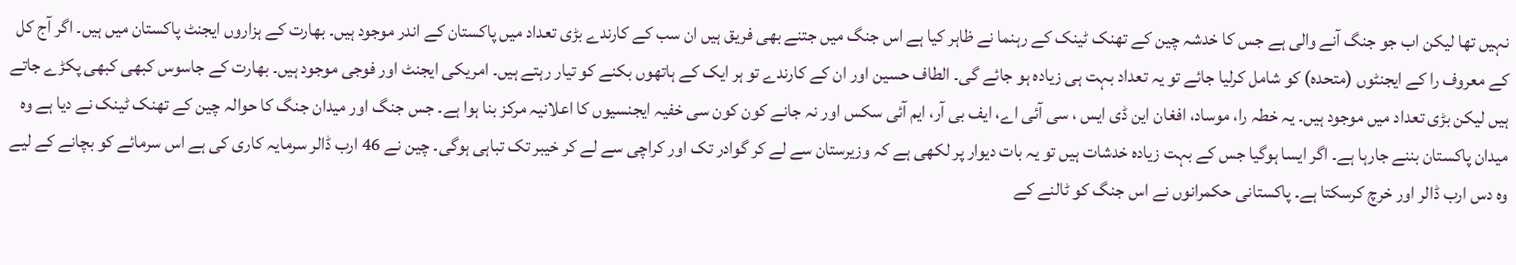نہیں تھا لیکن اب جو جنگ آنے والی ہے جس کا خدشہ چین کے تھنک ٹینک کے رہنما نے ظاہر کیا ہے اس جنگ میں جتنے بھی فریق ہیں ان سب کے کارندے بڑی تعداد میں پاکستان کے اندر موجود ہیں۔ بھارت کے ہزاروں ایجنٹ پاکستان میں ہیں۔ اگر آج کل کے معروف را کے ایجنٹوں (متحدہ) کو شامل کرلیا جائے تو یہ تعداد بہت ہی زیادہ ہو جائے گی۔ الطاف حسین اور ان کے کارندے تو ہر ایک کے ہاتھوں بکنے کو تیار رہتے ہیں۔ امریکی ایجنٹ اور فوجی موجود ہیں۔ بھارت کے جاسوس کبھی کبھی پکڑے جاتے ہیں لیکن بڑی تعداد میں موجود ہیں۔ یہ خطہ را، موساد، افغان این ڈی ایس ، سی آئی اے، ایف بی آر، ایم آئی سکس اور نہ جانے کون کون سی خفیہ ایجنسیوں کا اعلانیہ مرکز بنا ہوا ہے۔ جس جنگ اور میدان جنگ کا حوالہ چین کے تھنک ٹینک نے دیا ہے وہ میدان پاکستان بننے جارہا ہے۔ اگر ایسا ہوگیا جس کے بہت زیادہ خدشات ہیں تو یہ بات دیوار پر لکھی ہے کہ وزیرستان سے لے کر گوادر تک اور کراچی سے لے کر خیبر تک تباہی ہوگی۔ چین نے 46 ارب ڈالر سرمایہ کاری کی ہے اس سرمائے کو بچانے کے لیے وہ دس ارب ڈالر اور خرچ کرسکتا ہے۔ پاکستانی حکمرانوں نے اس جنگ کو ٹالنے کے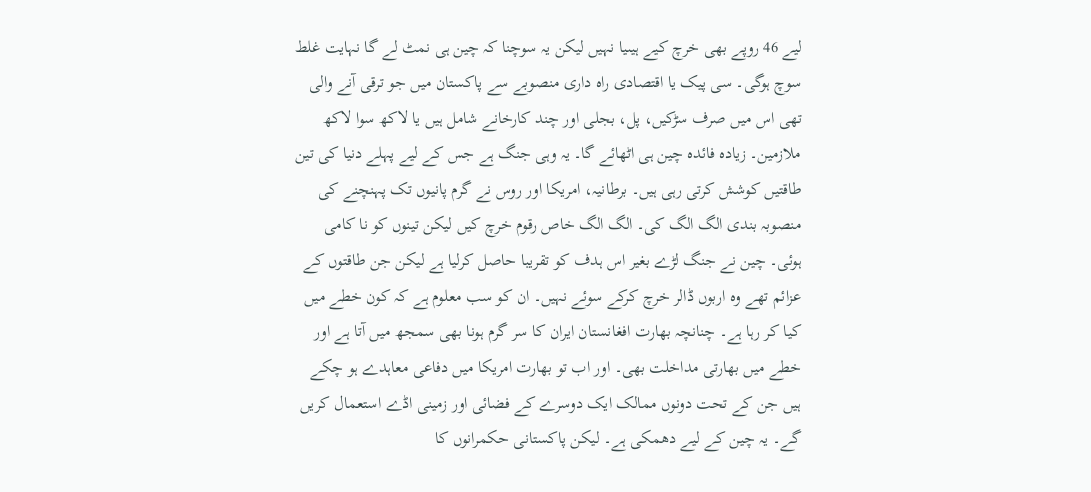لیے 46 روپے بھی خرچ کیے ہیںیا نہیں لیکن یہ سوچنا کہ چین ہی نمٹ لے گا نہایت غلط سوچ ہوگی۔ سی پیک یا اقتصادی راہ داری منصوبے سے پاکستان میں جو ترقی آنے والی تھی اس میں صرف سڑکیں، پل، بجلی اور چند کارخانے شامل ہیں یا لاکھ سوا لاکھ ملازمین۔ زیادہ فائدہ چین ہی اٹھائے گا۔ یہ وہی جنگ ہے جس کے لیے پہلے دنیا کی تین طاقتیں کوشش کرتی رہی ہیں۔ برطانیہ، امریکا اور روس نے گرم پانیوں تک پہنچنے کی منصوبہ بندی الگ الگ کی۔ الگ الگ خاص رقوم خرچ کیں لیکن تینوں کو نا کامی ہوئی۔ چین نے جنگ لڑے بغیر اس ہدف کو تقریبا حاصل کرلیا ہے لیکن جن طاقتوں کے عزائم تھے وہ اربوں ڈالر خرچ کرکے سوئے نہیں۔ ان کو سب معلوم ہے کہ کون خطے میں کیا کر رہا ہے۔ چنانچہ بھارت افغانستان ایران کا سر گرم ہونا بھی سمجھ میں آتا ہے اور خطے میں بھارتی مداخلت بھی۔ اور اب تو بھارت امریکا میں دفاعی معاہدے ہو چکے ہیں جن کے تحت دونوں ممالک ایک دوسرے کے فضائی اور زمینی اڈے استعمال کریں گے۔ یہ چین کے لیے دھمکی ہے۔ لیکن پاکستانی حکمرانوں کا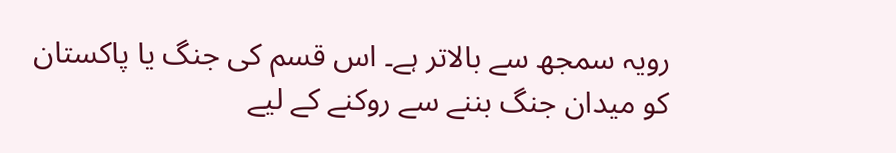رویہ سمجھ سے بالاتر ہے۔ اس قسم کی جنگ یا پاکستان کو میدان جنگ بننے سے روکنے کے لیے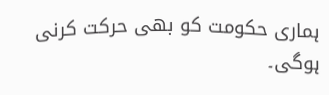ہماری حکومت کو بھی حرکت کرنی ہوگی۔